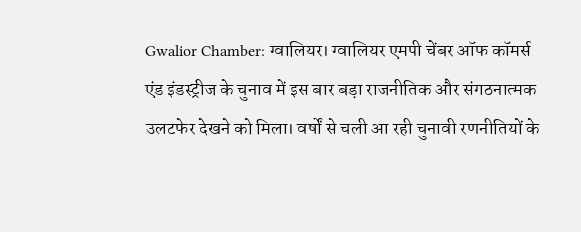Gwalior Chamber: ग्वालियर। ग्वालियर एमपी चेंबर ऑफ कॉमर्स एंड इंडस्ट्रीज के चुनाव में इस बार बड़ा राजनीतिक और संगठनात्मक उलटफेर देखने को मिला। वर्षों से चली आ रही चुनावी रणनीतियों के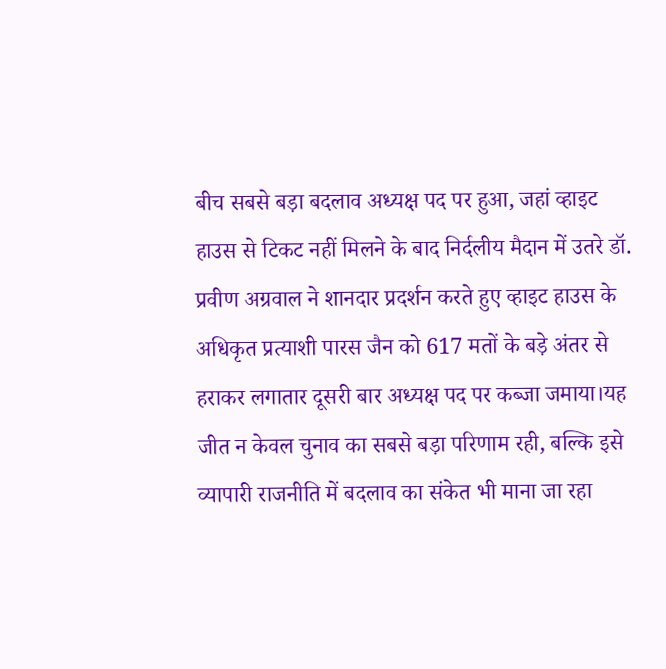बीच सबसे बड़ा बदलाव अध्यक्ष पद पर हुआ, जहां व्हाइट हाउस से टिकट नहीं मिलने के बाद निर्दलीय मैदान में उतरे डॉ. प्रवीण अग्रवाल ने शानदार प्रदर्शन करते हुए व्हाइट हाउस के अधिकृत प्रत्याशी पारस जैन को 617 मतों के बड़े अंतर से हराकर लगातार दूसरी बार अध्यक्ष पद पर कब्जा जमाया।यह जीत न केवल चुनाव का सबसे बड़ा परिणाम रही, बल्कि इसे व्यापारी राजनीति में बदलाव का संकेत भी माना जा रहा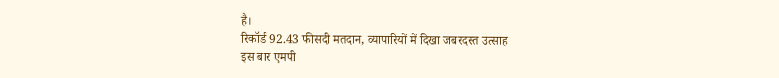है।
रिकॉर्ड 92.43 फीसदी मतदान, व्यापारियों में दिखा जबरदस्त उत्साह
इस बार एमपी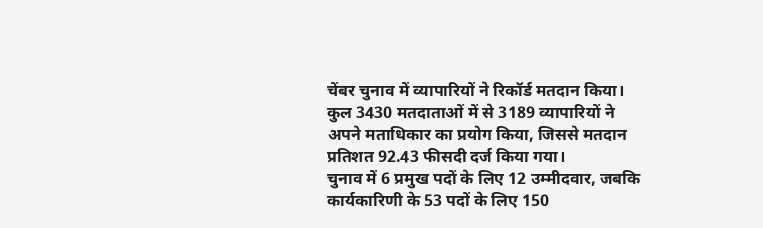चेंबर चुनाव में व्यापारियों ने रिकॉर्ड मतदान किया। कुल 3430 मतदाताओं में से 3189 व्यापारियों ने अपने मताधिकार का प्रयोग किया, जिससे मतदान प्रतिशत 92.43 फीसदी दर्ज किया गया।
चुनाव में 6 प्रमुख पदों के लिए 12 उम्मीदवार, जबकि कार्यकारिणी के 53 पदों के लिए 150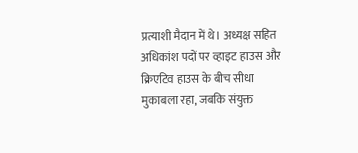प्रत्याशी मैदान में थे। अध्यक्ष सहित अधिकांश पदों पर व्हाइट हाउस और क्रिएटिव हाउस के बीच सीधा मुकाबला रहा, जबकि संयुक्त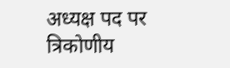अध्यक्ष पद पर त्रिकोणीय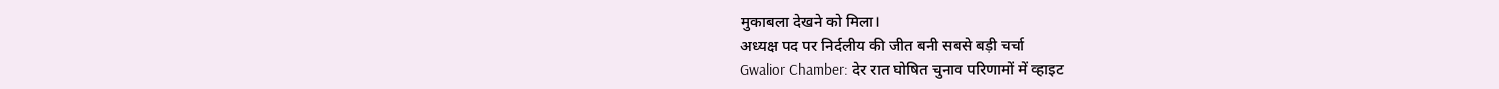मुकाबला देखने को मिला।
अध्यक्ष पद पर निर्दलीय की जीत बनी सबसे बड़ी चर्चा
Gwalior Chamber: देर रात घोषित चुनाव परिणामों में व्हाइट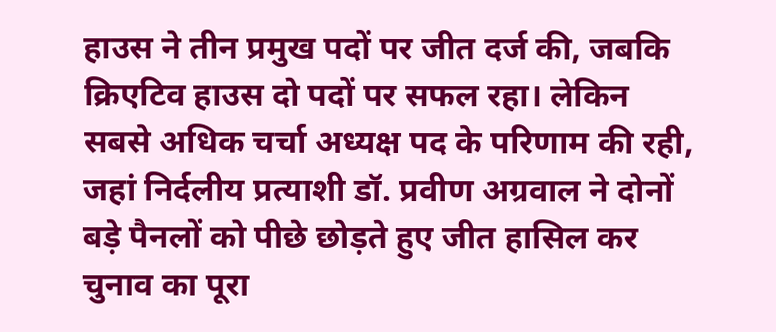हाउस ने तीन प्रमुख पदों पर जीत दर्ज की, जबकि क्रिएटिव हाउस दो पदों पर सफल रहा। लेकिन सबसे अधिक चर्चा अध्यक्ष पद के परिणाम की रही, जहां निर्दलीय प्रत्याशी डॉ. प्रवीण अग्रवाल ने दोनों बड़े पैनलों को पीछे छोड़ते हुए जीत हासिल कर चुनाव का पूरा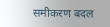समीकरण बदल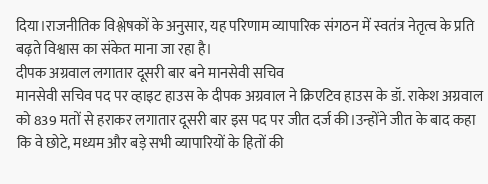दिया।राजनीतिक विश्लेषकों के अनुसार, यह परिणाम व्यापारिक संगठन में स्वतंत्र नेतृत्व के प्रति बढ़ते विश्वास का संकेत माना जा रहा है।
दीपक अग्रवाल लगातार दूसरी बार बने मानसेवी सचिव
मानसेवी सचिव पद पर व्हाइट हाउस के दीपक अग्रवाल ने क्रिएटिव हाउस के डॉ. राकेश अग्रवाल को 839 मतों से हराकर लगातार दूसरी बार इस पद पर जीत दर्ज की।उन्होंने जीत के बाद कहा कि वे छोटे, मध्यम और बड़े सभी व्यापारियों के हितों की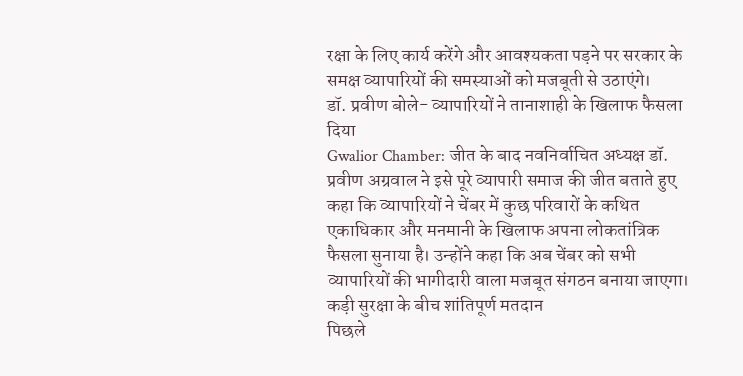रक्षा के लिए कार्य करेंगे और आवश्यकता पड़ने पर सरकार के समक्ष व्यापारियों की समस्याओं को मजबूती से उठाएंगे।
डॉ. प्रवीण बोले- व्यापारियों ने तानाशाही के खिलाफ फैसला दिया
Gwalior Chamber: जीत के बाद नवनिर्वाचित अध्यक्ष डॉ. प्रवीण अग्रवाल ने इसे पूरे व्यापारी समाज की जीत बताते हुए कहा कि व्यापारियों ने चेंबर में कुछ परिवारों के कथित एकाधिकार और मनमानी के खिलाफ अपना लोकतांत्रिक फैसला सुनाया है। उन्होंने कहा कि अब चेंबर को सभी व्यापारियों की भागीदारी वाला मजबूत संगठन बनाया जाएगा।
कड़ी सुरक्षा के बीच शांतिपूर्ण मतदान
पिछले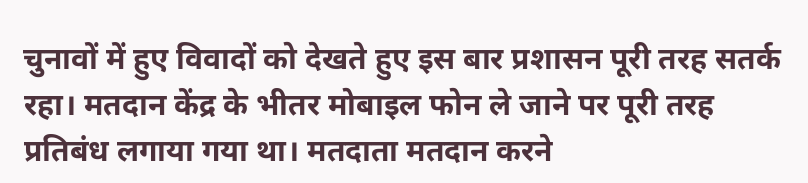चुनावों में हुए विवादों को देखते हुए इस बार प्रशासन पूरी तरह सतर्क रहा। मतदान केंद्र के भीतर मोबाइल फोन ले जाने पर पूरी तरह प्रतिबंध लगाया गया था। मतदाता मतदान करने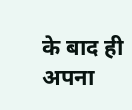के बाद ही अपना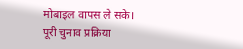मोबाइल वापस ले सके। पूरी चुनाव प्रक्रिया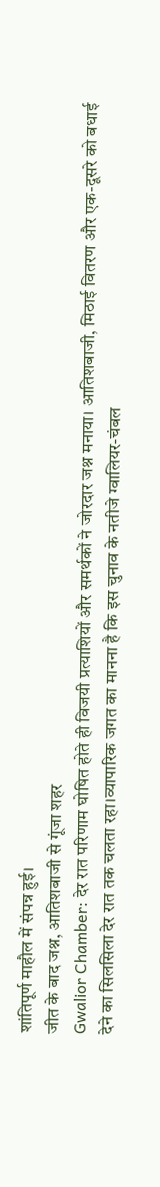शांतिपूर्ण माहौल में संपन्न हुई।
जीत के बाद जश्न, आतिशबाजी से गूंजा शहर
Gwalior Chamber: देर रात परिणाम घोषित होते ही विजयी प्रत्याशियों और समर्थकों ने जोरदार जश्न मनाया। आतिशबाजी, मिठाई वितरण और एक-दूसरे को बधाई देने का सिलसिला देर रात तक चलता रहा।व्यापारिक जगत का मानना है कि इस चुनाव के नतीजे ग्वालियर-चंबल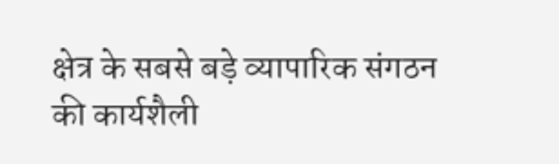क्षेत्र के सबसे बड़े व्यापारिक संगठन की कार्यशैली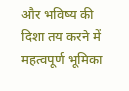और भविष्य की दिशा तय करने में महत्वपूर्ण भूमिका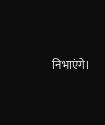निभाएंगे।